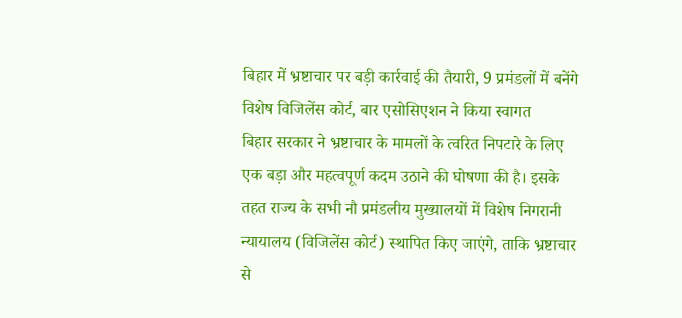बिहार में भ्रष्टाचार पर बड़ी कार्रवाई की तैयारी, 9 प्रमंडलों में बनेंगे विशेष विजिलेंस कोर्ट, बार एसोसिएशन ने किया स्वागत
बिहार सरकार ने भ्रष्टाचार के मामलों के त्वरित निपटारे के लिए एक बड़ा और महत्वपूर्ण कदम उठाने की घोषणा की है। इसके तहत राज्य के सभी नौ प्रमंडलीय मुख्यालयों में विशेष निगरानी न्यायालय (विजिलेंस कोर्ट) स्थापित किए जाएंगे, ताकि भ्रष्टाचार से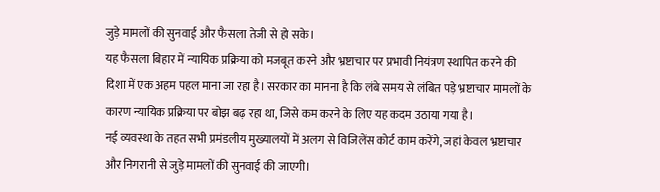जुड़े मामलों की सुनवाई और फैसला तेजी से हो सके।
यह फैसला बिहार में न्यायिक प्रक्रिया को मजबूत करने और भ्रष्टाचार पर प्रभावी नियंत्रण स्थापित करने की दिशा में एक अहम पहल माना जा रहा है। सरकार का मानना है कि लंबे समय से लंबित पड़े भ्रष्टाचार मामलों के कारण न्यायिक प्रक्रिया पर बोझ बढ़ रहा था, जिसे कम करने के लिए यह कदम उठाया गया है।
नई व्यवस्था के तहत सभी प्रमंडलीय मुख्यालयों में अलग से विजिलेंस कोर्ट काम करेंगे, जहां केवल भ्रष्टाचार और निगरानी से जुड़े मामलों की सुनवाई की जाएगी।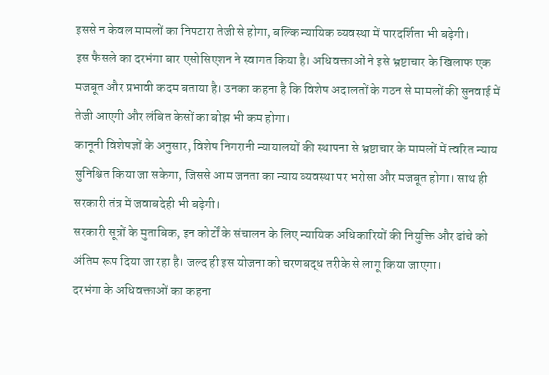इससे न केवल मामलों का निपटारा तेजी से होगा, बल्कि न्यायिक व्यवस्था में पारदर्शिता भी बढ़ेगी।
इस फैसले का दरभंगा बार एसोसिएशन ने स्वागत किया है। अधिवक्ताओं ने इसे भ्रष्टाचार के खिलाफ एक मजबूत और प्रभावी कदम बताया है। उनका कहना है कि विशेष अदालतों के गठन से मामलों की सुनवाई में तेजी आएगी और लंबित केसों का बोझ भी कम होगा।
कानूनी विशेषज्ञों के अनुसार, विशेष निगरानी न्यायालयों की स्थापना से भ्रष्टाचार के मामलों में त्वरित न्याय सुनिश्चित किया जा सकेगा, जिससे आम जनता का न्याय व्यवस्था पर भरोसा और मजबूत होगा। साथ ही सरकारी तंत्र में जवाबदेही भी बढ़ेगी।
सरकारी सूत्रों के मुताबिक, इन कोर्टों के संचालन के लिए न्यायिक अधिकारियों की नियुक्ति और ढांचे को अंतिम रूप दिया जा रहा है। जल्द ही इस योजना को चरणबद्ध तरीके से लागू किया जाएगा।
दरभंगा के अधिवक्ताओं का कहना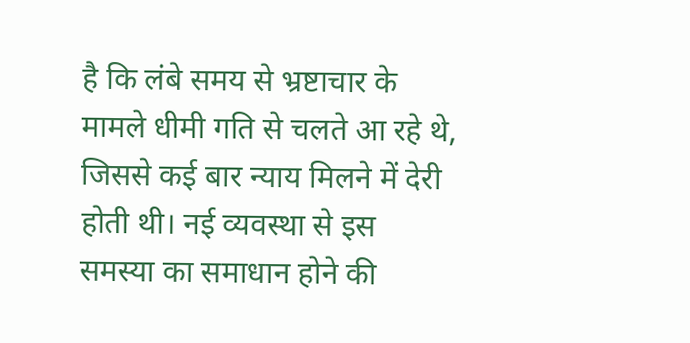है कि लंबे समय से भ्रष्टाचार के मामले धीमी गति से चलते आ रहे थे, जिससे कई बार न्याय मिलने में देरी होती थी। नई व्यवस्था से इस समस्या का समाधान होने की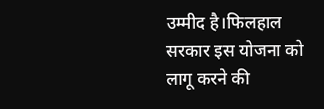उम्मीद है।फिलहाल सरकार इस योजना को लागू करने की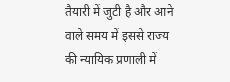तैयारी में जुटी है और आने वाले समय में इससे राज्य की न्यायिक प्रणाली में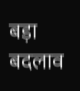बड़ा बदलाव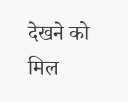देखने को मिल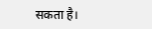सकता है।